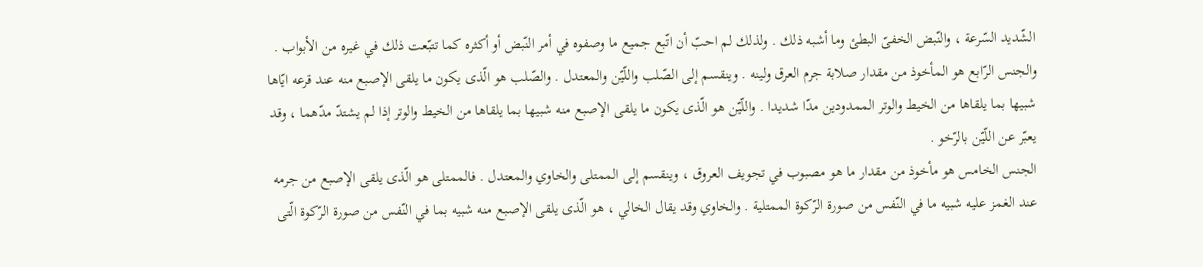الشّديد السّرعة ، والنّبض الخفىّ البطئ وما أشبه ذلك . ولذلك لم احبّ أن اتّبع جميع ما وصفوه في أمر النّبض أو أكثره كما تتبّعت ذلك في غيره من الأبواب .
والجنس الرّابع هو المأخوذ من مقدار صلابة جرم العرق ولينه . وينقسم إلى الصّلب واللّيّن والمعتدل . والصّلب هو الّذى يكون ما يلقى الإصبع منه عند قرعه ايّاها شبيها بما يلقاها من الخيط والوتر الممدودين مدّا شديدا . واللّيّن هو الّذى يكون ما يلقى الإصبع منه شبيها بما يلقاها من الخيط والوتر إذا لم يشتدّ مدّهما ، وقد يعبّر عن اللّيّن بالرّخو .
الجنس الخامس هو مأخوذ من مقدار ما هو مصبوب في تجويف العروق ، وينقسم إلى الممتلى والخاوي والمعتدل . فالممتلى هو الّذى يلقى الإصبع من جرمه عند الغمز عليه شبيه ما في النّفس من صورة الرّكوة الممتلية . والخاوي وقد يقال الخالي ، هو الّذى يلقى الإصبع منه شبيه بما في النّفس من صورة الرّكوة الّتى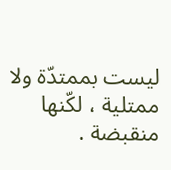ليست بممتدّة ولا ممتلية ، لكّنها منقبضة .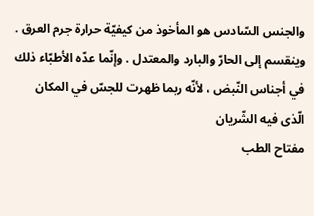والجنس السّادس هو المأخوذ من كيفيّة حرارة جرم العرق .
وينقسم إلى الحارّ والبارد والمعتدل . وإنّما عدّه الأطبّاء ذلك في أجناس النّبض ، لأنّه ربما ظهرت للجسّ في المكان الّذى فيه الشّريان
مفتاح الطب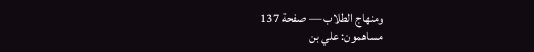ومنهاج الطلاب — صفحة 137
مساهمون: علي بن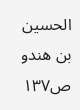الحسين بن هندو
ص١٣٧